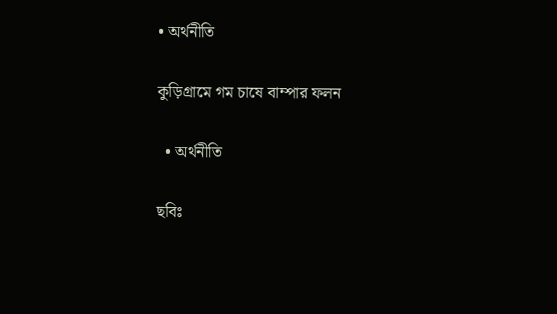• অর্থনীতি

কুড়িগ্রামে গম চাষে বাম্পার ফলন

  • অর্থনীতি

ছবিঃ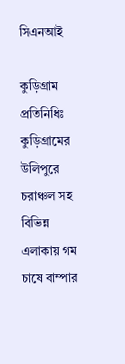সিএনআই

কুড়িগ্রাম প্রতিনিধিঃ কুড়িগ্রামের উলিপুরে চরাঞ্চল সহ বিভিন্ন এলাকায় গম চাষে বাম্পার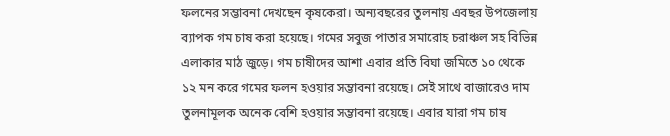ফলনের সম্ভাবনা দেখছেন কৃষকেরা। অন্যবছরের তুলনায় এবছর উপজেলায় ব্যাপক গম চাষ করা হয়েছে। গমের সবুজ পাতার সমারোহ চরাঞ্চল সহ বিভিন্ন এলাকার মাঠ জুড়ে। গম চাষীদের আশা এবার প্রতি বিঘা জমিতে ১০ থেকে ১২ মন করে গমের ফলন হওয়ার সম্ভাবনা রয়েছে। সেই সাথে বাজারেও দাম তুলনামূলক অনেক বেশি হওয়ার সম্ভাবনা রয়েছে। এবার যারা গম চাষ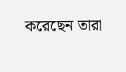করেছেন তারা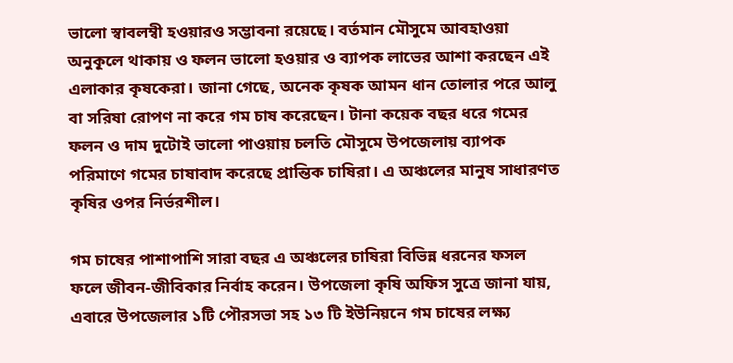ভালো স্বাবলম্বী হওয়ারও সম্ভাবনা রয়েছে। বর্তমান মৌসুমে আবহাওয়া অনুকূলে থাকায় ও ফলন ভালো হওয়ার ও ব্যাপক লাভের আশা করছেন এই এলাকার কৃষকেরা। জানা গেছে, অনেক কৃষক আমন ধান তোলার পরে আলু বা সরিষা রোপণ না করে গম চাষ করেছেন। টানা কয়েক বছর ধরে গমের ফলন ও দাম দুটোই ভালো পাওয়ায় চলতি মৌসুমে উপজেলায় ব্যাপক পরিমাণে গমের চাষাবাদ করেছে প্রান্তিক চাষিরা। এ অঞ্চলের মানুষ সাধারণত কৃষির ওপর নির্ভরশীল।

গম চাষের পাশাপাশি সারা বছর এ অঞ্চলের চাষিরা বিভিন্ন ধরনের ফসল ফলে জীবন-জীবিকার নির্বাহ করেন। উপজেলা কৃষি অফিস সুত্রে জানা যায়, এবারে উপজেলার ১টি পৌরসভা সহ ১৩ টি ইউনিয়নে গম চাষের লক্ষ্য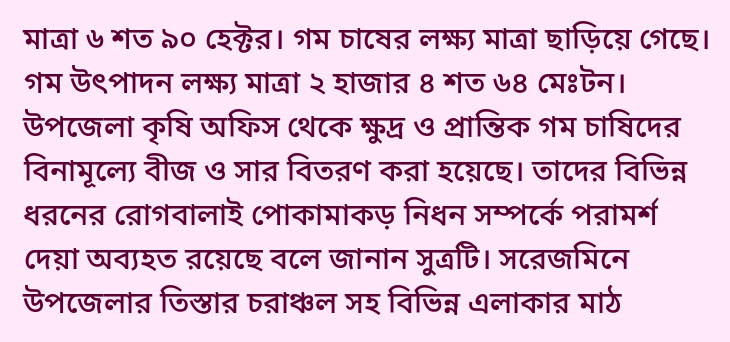মাত্রা ৬ শত ৯০ হেক্টর। গম চাষের লক্ষ্য মাত্রা ছাড়িয়ে গেছে। গম উৎপাদন লক্ষ্য মাত্রা ২ হাজার ৪ শত ৬৪ মেঃটন। উপজেলা কৃষি অফিস থেকে ক্ষুদ্র ও প্রান্তিক গম চাষিদের বিনামূল্যে বীজ ও সার বিতরণ করা হয়েছে। তাদের বিভিন্ন ধরনের রোগবালাই পোকামাকড় নিধন সম্পর্কে পরামর্শ দেয়া অব্যহত রয়েছে বলে জানান সুত্রটি। সরেজমিনে উপজেলার তিস্তার চরাঞ্চল সহ বিভিন্ন এলাকার মাঠ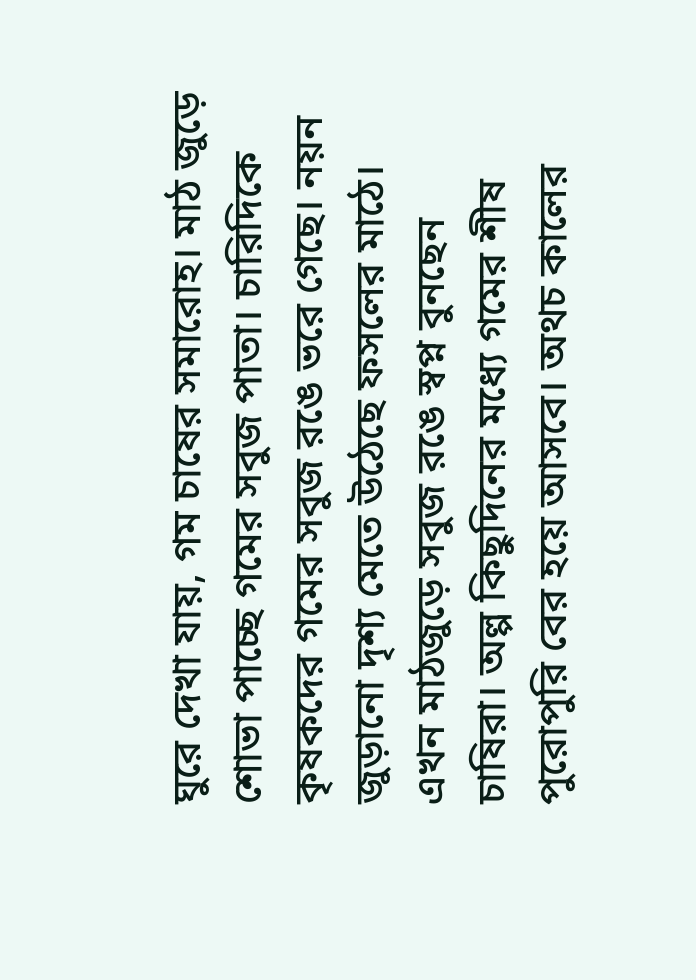ঘুরে দেখা যায়, গম চাষের সমারোহ। মাঠ জুড়ে শোভা পাচ্ছে গমের সবুজ পাতা। চারিদিকে কৃষকদের গমের সবুজ রঙে ভরে গেছে। নয়ন জুড়ানো দৃশ্য মেতে উঠেছে ফসলের মাঠে। এখন মাঠজুড়ে সবুজ রঙে স্বপ্ন বুনছেন চাষিরা। অল্প কিছুদিনের মধ্যে গমের শীষ পুরোপুরি বের হয়ে আসবে। অথচ কালের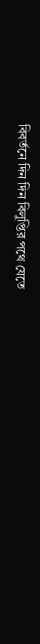বিবর্তনে দিন দিন বিলুপ্তির পথে যেতে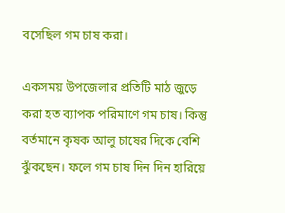বসেছিল গম চাষ করা।

একসময় উপজেলার প্রতিটি মাঠ জুড়ে করা হত ব্যাপক পরিমাণে গম চাষ। কিন্তু বর্তমানে কৃষক আলু চাষের দিকে বেশি ঝুঁকছেন। ফলে গম চাষ দিন দিন হারিয়ে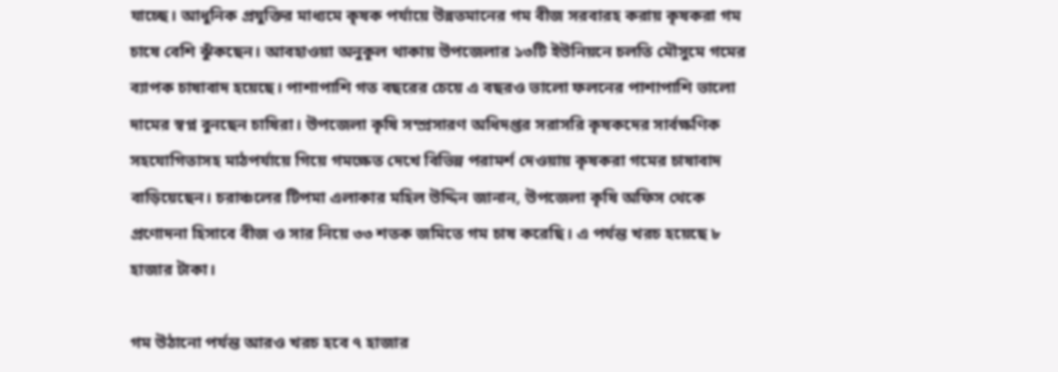যাচ্ছে। আধুনিক প্রযুক্তির মাধ্যমে কৃষক পর্যায়ে উন্নতমানের গম বীজ সরবারহ করায় কৃষকরা গম চাষে বেশি ঝুঁকছেন। আবহাওয়া অনুকূল থাকায় উপজেলার ১৩টি ইউনিয়নে চলতি মৌসুমে গমের ব্যাপক চাষাবাদ হয়েছে। পাশাপাশি গত বছরের চেয়ে এ বছরও ভালো ফলনের পাশাপাশি ভালো দামের স্বপ্ন বুনছেন চাষিরা। উপজেলা কৃষি সম্প্রসারণ অধিদপ্তর সরাসরি কৃষকদের সার্বক্ষণিক সহযোগিতাসহ মাঠপর্যায়ে গিয়ে গমক্ষেত দেখে বিভিন্ন পরামর্শ দেওয়ায় কৃষকরা গমের চাষাবাদ বাড়িয়েছেন। চরাঞ্চলের টিপমা এলাকার মহিল উদ্দিন জানান, উপজেলা কৃষি অফিস থেকে প্রণোদনা হিসাবে বীজ ও সার নিয়ে ৩৩ শতক জমিতে গম চাষ করেছি। এ পর্যন্ত খরচ হয়েছে ৮ হাজার টাকা।

গম উঠানো পর্যন্ত আরও খরচ হবে ৭ হাজার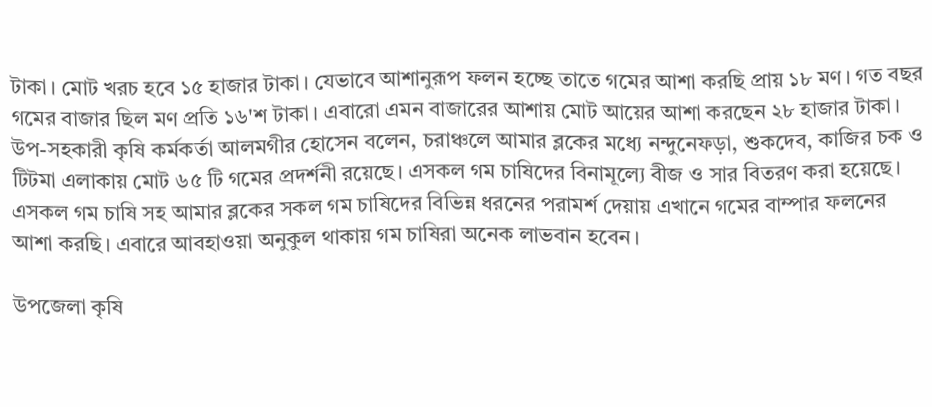টাকা। মোট খরচ হবে ১৫ হাজার টাকা। যেভাবে আশানুরূপ ফলন হচ্ছে তাতে গমের আশা করছি প্রায় ১৮ মণ। গত বছর গমের বাজার ছিল মণ প্রতি ১৬'শ টাকা। এবারো এমন বাজারের আশায় মোট আয়ের আশা করছেন ২৮ হাজার টাকা। উপ-সহকারী কৃষি কর্মকর্তা আলমগীর হোসেন বলেন, চরাঞ্চলে আমার ব্লকের মধ্যে নন্দুনেফড়া, শুকদেব, কাজির চক ও টিটমা এলাকায় মোট ৬৫ টি গমের প্রদর্শনী রয়েছে। এসকল গম চাষিদের বিনামূল্যে বীজ ও সার বিতরণ করা হয়েছে। এসকল গম চাষি সহ আমার ব্লকের সকল গম চাষিদের বিভিন্ন ধরনের পরামর্শ দেয়ায় এখানে গমের বাম্পার ফলনের আশা করছি। এবারে আবহাওয়া অনুকুল থাকায় গম চাষিরা অনেক লাভবান হবেন।

উপজেলা কৃষি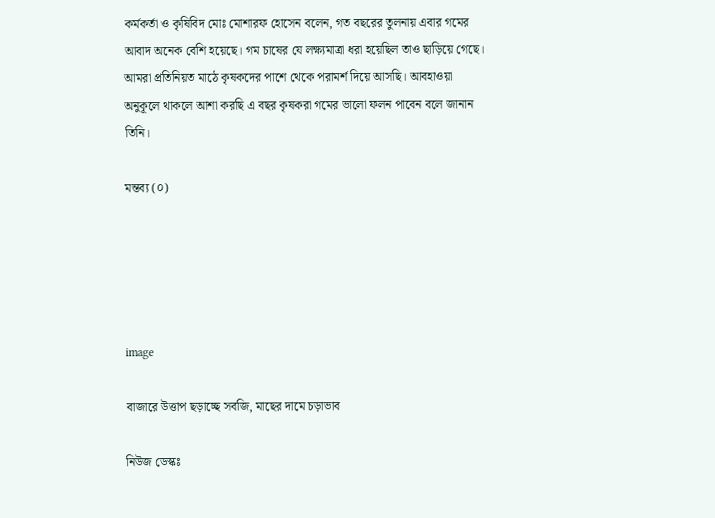কর্মকর্তা ও কৃষিবিদ মোঃ মোশারফ হোসেন বলেন, গত বছরের তুলনায় এবার গমের আবাদ অনেক বেশি হয়েছে। গম চাষের যে লক্ষ্যমাত্রা ধরা হয়েছিল তাও ছাড়িয়ে গেছে। আমরা প্রতিনিয়ত মাঠে কৃষকদের পাশে থেকে পরামর্শ দিয়ে আসছি। আবহাওয়া অনুকূলে থাকলে আশা করছি এ বছর কৃষকরা গমের ভালো ফলন পাবেন বলে জানান তিনি।

মন্তব্য (০)





image

বাজারে উত্তাপ ছড়াচ্ছে সবজি, মাছের দামে চড়াভাব

নিউজ ডেস্কঃ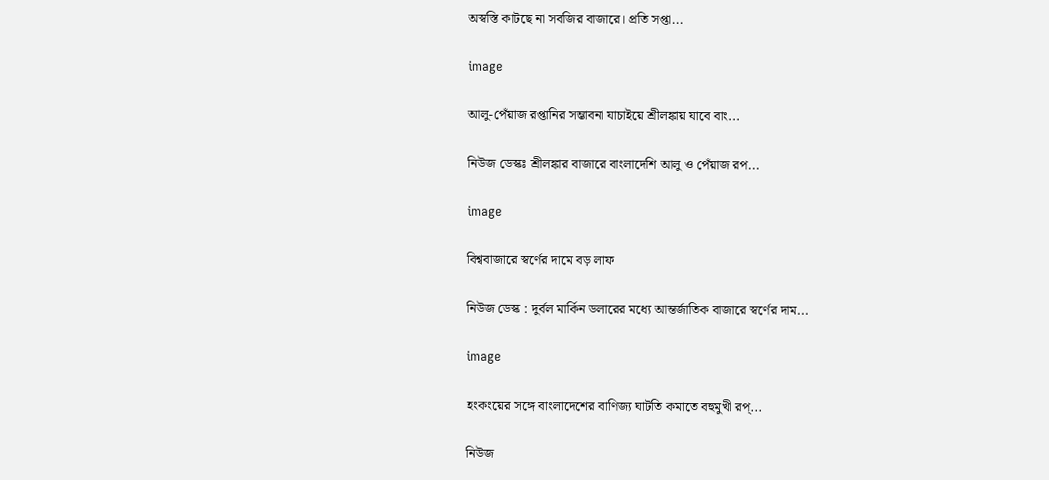অস্বস্তি কাটছে না সবজির বাজারে। প্রতি সপ্তা...

image

আলু-পেঁয়াজ রপ্তানির সম্ভাবনা যাচাইয়ে শ্রীলঙ্কায় যাবে বাং...

নিউজ ডেস্কঃ শ্রীলঙ্কার বাজারে বাংলাদেশি আলু ও পেঁয়াজ রপ...

image

বিশ্ববাজারে স্বর্ণের দামে বড় লাফ

নিউজ ডেস্ক : দুর্বল মার্কিন ডলারের মধ্যে আন্তর্জাতিক বাজারে স্বর্ণের দাম...

image

হংকংয়ের সঙ্গে বাংলাদেশের বাণিজ্য ঘাটতি কমাতে বহুমুখী রপ্...

নিউজ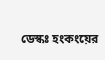ডেস্কঃ হংকংয়ের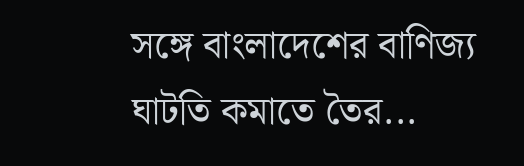সঙ্গে বাংলাদেশের বাণিজ্য ঘাটতি কমাতে তৈর...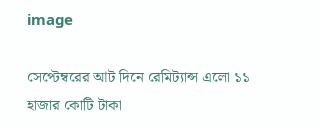image

সেপ্টেম্বরের আট দিনে রেমিট্যান্স এলো ১১ হাজার কোটি টাকা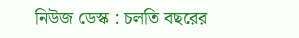নিউজ ডেস্ক : চলতি বছরের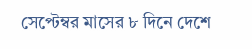সেপ্টেম্বর মাসের ৮ দিনে দেশে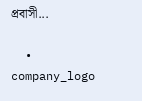প্রবাসী...

  • company_logo